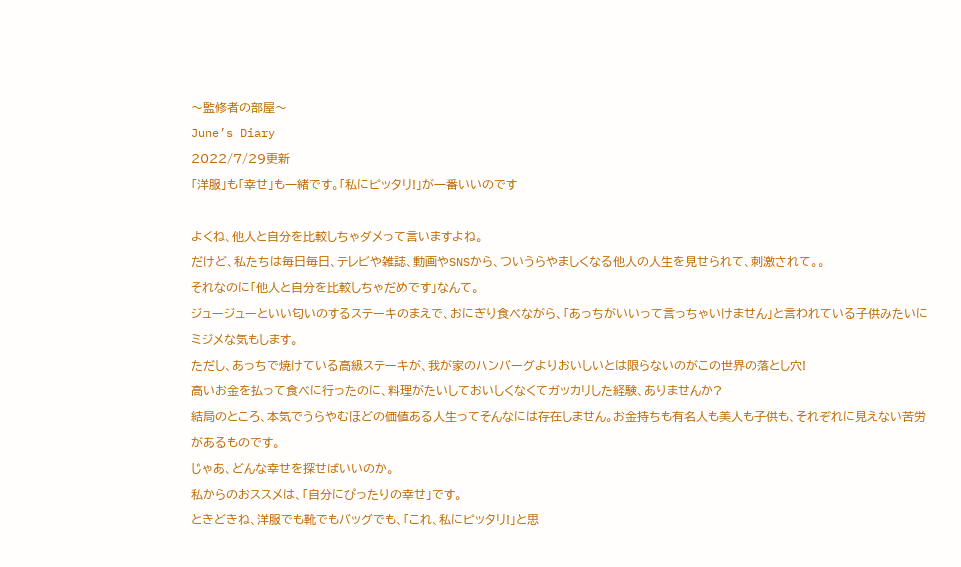〜監修者の部屋〜
June’s Diary
2022/7/29更新
「洋服」も「幸せ」も一緒です。「私にピッタリ!」が一番いいのです

よくね、他人と自分を比較しちゃダメって言いますよね。
だけど、私たちは毎日毎日、テレビや雑誌、動画やSNSから、ついうらやましくなる他人の人生を見せられて、刺激されて。。
それなのに「他人と自分を比較しちゃだめです」なんて。
ジュージューといい匂いのするステーキのまえで、おにぎり食べながら、「あっちがいいって言っちゃいけません」と言われている子供みたいにミジメな気もします。
ただし、あっちで焼けている高級ステーキが、我が家のハンバーグよりおいしいとは限らないのがこの世界の落とし穴!
高いお金を払って食べに行ったのに、料理がたいしておいしくなくてガッカリした経験、ありませんか?
結局のところ、本気でうらやむほどの価値ある人生ってそんなには存在しません。お金持ちも有名人も美人も子供も、それぞれに見えない苦労があるものです。
じゃあ、どんな幸せを探せばいいのか。
私からのおススメは、「自分にぴったりの幸せ」です。
ときどきね、洋服でも靴でもバッグでも、「これ、私にピッタリ!」と思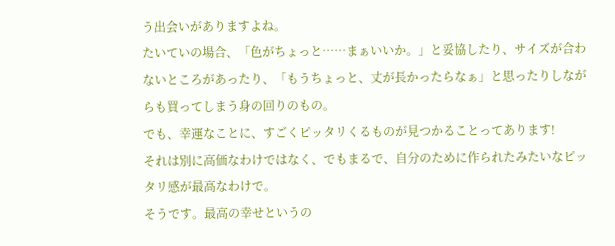う出会いがありますよね。
たいていの場合、「色がちょっと……まぁいいか。」と妥協したり、サイズが合わないところがあったり、「もうちょっと、丈が長かったらなぁ」と思ったりしながらも買ってしまう身の回りのもの。
でも、幸運なことに、すごくピッタリくるものが見つかることってあります!
それは別に高価なわけではなく、でもまるで、自分のために作られたみたいなピッタリ感が最高なわけで。
そうです。最高の幸せというの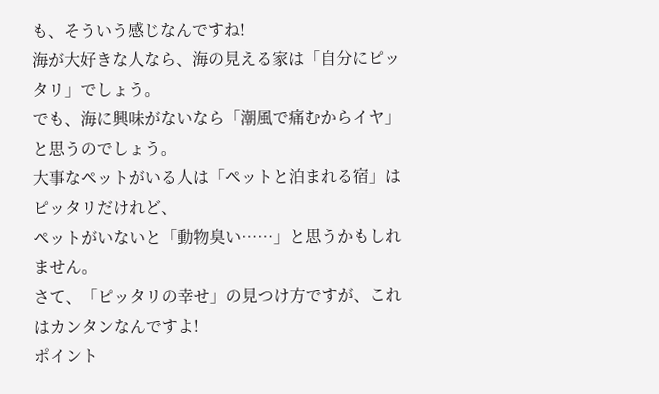も、そういう感じなんですね!
海が大好きな人なら、海の見える家は「自分にピッタリ」でしょう。
でも、海に興味がないなら「潮風で痛むからイヤ」と思うのでしょう。
大事なペットがいる人は「ペットと泊まれる宿」はピッタリだけれど、
ペットがいないと「動物臭い……」と思うかもしれません。
さて、「ピッタリの幸せ」の見つけ方ですが、これはカンタンなんですよ!
ポイント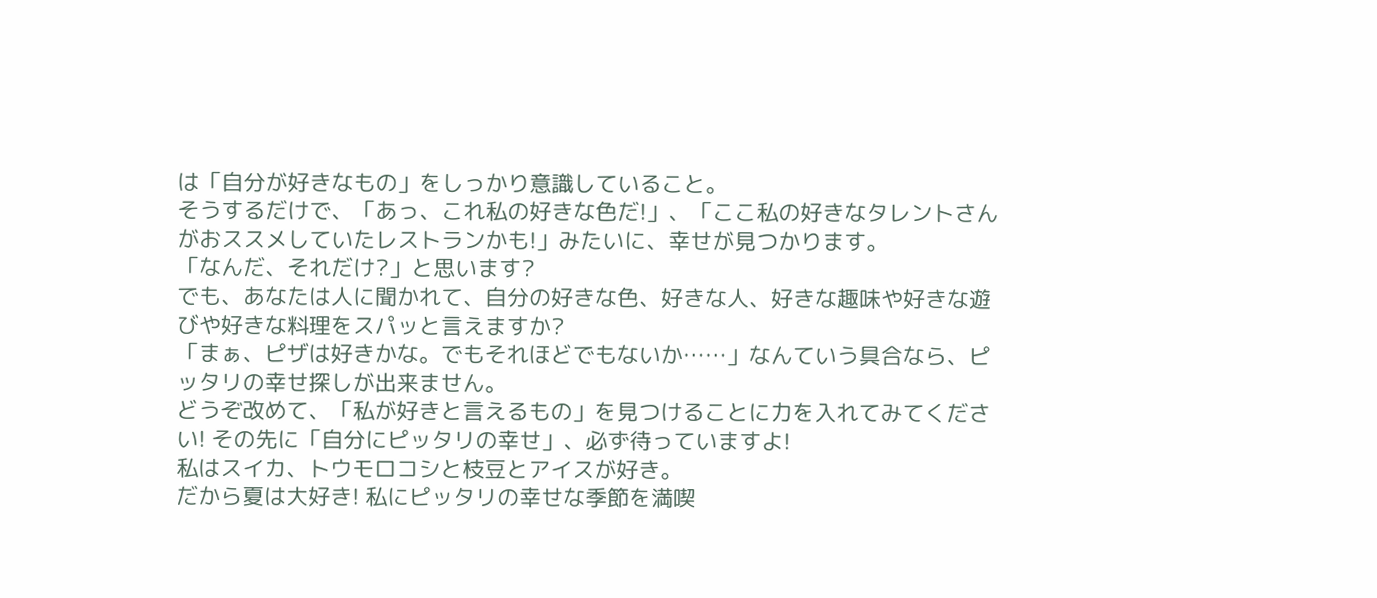は「自分が好きなもの」をしっかり意識していること。
そうするだけで、「あっ、これ私の好きな色だ!」、「ここ私の好きなタレントさんがおススメしていたレストランかも!」みたいに、幸せが見つかります。
「なんだ、それだけ?」と思います?
でも、あなたは人に聞かれて、自分の好きな色、好きな人、好きな趣味や好きな遊びや好きな料理をスパッと言えますか?
「まぁ、ピザは好きかな。でもそれほどでもないか……」なんていう具合なら、ピッタリの幸せ探しが出来ません。
どうぞ改めて、「私が好きと言えるもの」を見つけることに力を入れてみてください! その先に「自分にピッタリの幸せ」、必ず待っていますよ!
私はスイカ、トウモロコシと枝豆とアイスが好き。
だから夏は大好き! 私にピッタリの幸せな季節を満喫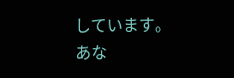しています。
あな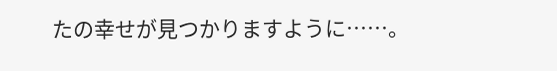たの幸せが見つかりますように……。